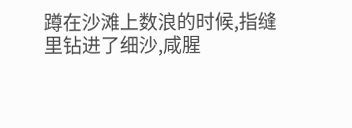蹲在沙滩上数浪的时候,指缝里钻进了细沙,咸腥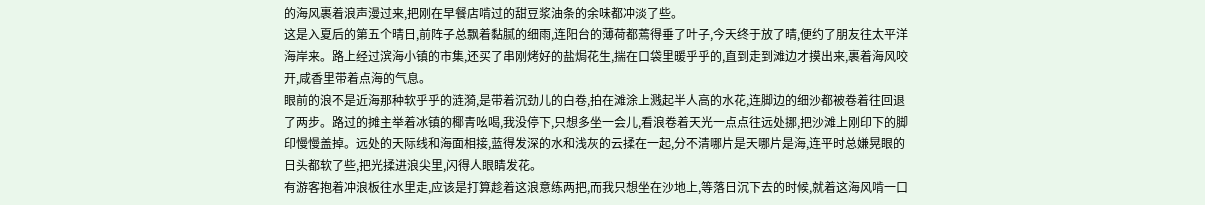的海风裹着浪声漫过来,把刚在早餐店啃过的甜豆浆油条的余味都冲淡了些。
这是入夏后的第五个晴日,前阵子总飘着黏腻的细雨,连阳台的薄荷都蔫得垂了叶子,今天终于放了晴,便约了朋友往太平洋海岸来。路上经过滨海小镇的市集,还买了串刚烤好的盐焗花生,揣在口袋里暖乎乎的,直到走到滩边才摸出来,裹着海风咬开,咸香里带着点海的气息。
眼前的浪不是近海那种软乎乎的涟漪,是带着沉劲儿的白卷,拍在滩涂上溅起半人高的水花,连脚边的细沙都被卷着往回退了两步。路过的摊主举着冰镇的椰青吆喝,我没停下,只想多坐一会儿,看浪卷着天光一点点往远处挪,把沙滩上刚印下的脚印慢慢盖掉。远处的天际线和海面相接,蓝得发深的水和浅灰的云揉在一起,分不清哪片是天哪片是海,连平时总嫌晃眼的日头都软了些,把光揉进浪尖里,闪得人眼睛发花。
有游客抱着冲浪板往水里走,应该是打算趁着这浪意练两把,而我只想坐在沙地上,等落日沉下去的时候,就着这海风啃一口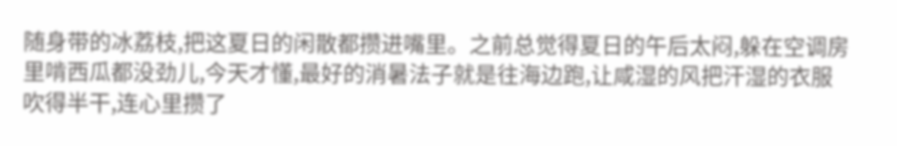随身带的冰荔枝,把这夏日的闲散都攒进嘴里。之前总觉得夏日的午后太闷,躲在空调房里啃西瓜都没劲儿,今天才懂,最好的消暑法子就是往海边跑,让咸湿的风把汗湿的衣服吹得半干,连心里攒了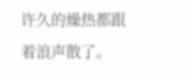许久的燥热都跟着浪声散了。